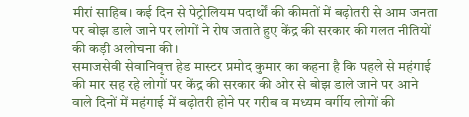मीरां साहिब। कई दिन से पेट्रोलियम पदार्थों की कीमतों में बढ़ोतरी से आम जनता पर बोझ डाले जाने पर लोगों ने रोष जताते हुए केंद्र की सरकार की गलत नीतियों की कड़ी अलोचना की।
समाजसेवी सेवानिवृत्त हेड मास्टर प्रमोद कुमार का कहना है कि पहले से महंगाई की मार सह रहे लोगों पर केंद्र की सरकार की ओर से बोझ डाले जाने पर आने वाले दिनों में महंगाई में बढ़ोतरी होने पर गरीब व मध्यम वर्गीय लोगों की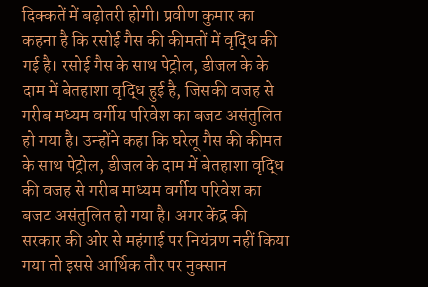दिक्कतें में बढ़ोतरी होगी। प्रवीण कुमार का कहना है कि रसोई गैस की कीमतों में वृद्धि की गई है। रसोई गैस के साथ पेट्रोल, डीजल के के दाम में बेतहाशा वृद्धि हुई है, जिसकी वजह से गरीब मध्यम वर्गीय परिवेश का बजट असंतुलित हो गया है। उन्होंने कहा कि घरेलू गैस की कीमत के साथ पेट्रोल, डीजल के दाम में बेतहाशा वृद्धि की वजह से गरीब माध्यम वर्गीय परिवेश का बजट असंतुलित हो गया है। अगर केंद्र की सरकार की ओर से महंगाई पर नियंत्रण नहीं किया गया तो इससे आर्थिक तौर पर नुक्सान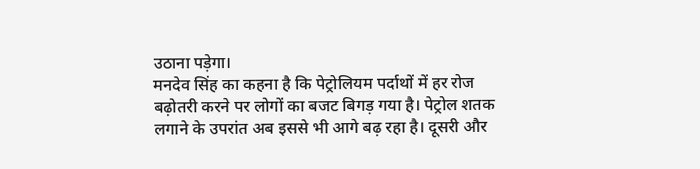उठाना पड़ेगा।
मनदेव सिंह का कहना है कि पेट्रोलियम पर्दाथों में हर रोज बढ़ोतरी करने पर लोगों का बजट बिगड़ गया है। पेट्रोल शतक लगाने के उपरांत अब इससे भी आगे बढ़ रहा है। दूसरी और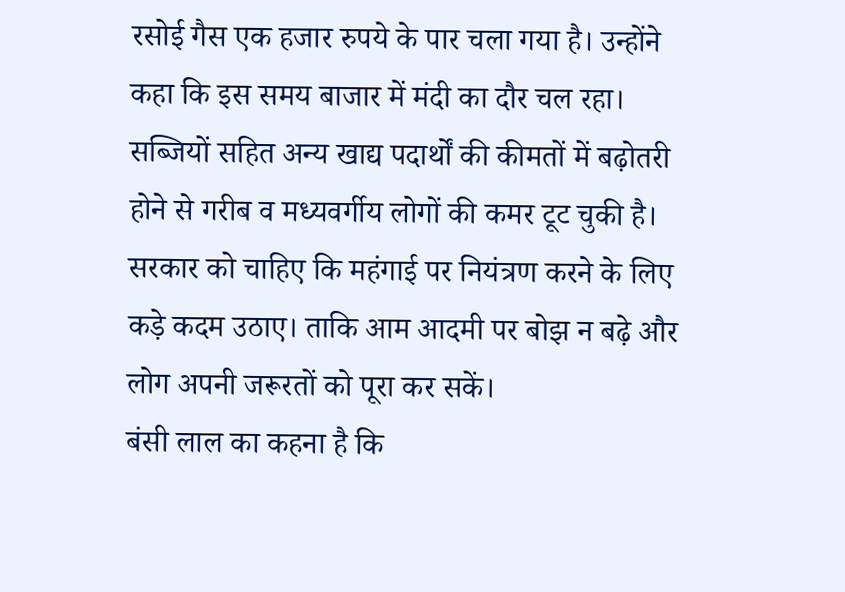रसोई गैस एक हजार रुपये के पार चला गया है। उन्होंने कहा कि इस समय बाजार में मंदी का दौर चल रहा। सब्जियों सहित अन्य खाद्य पदार्थों की कीमतों में बढ़ोतरी होने से गरीब व मध्यवर्गीय लोगों की कमर टूट चुकी है। सरकार को चाहिए कि महंगाई पर नियंत्रण करने के लिए कड़े कदम उठाए। ताकि आम आदमी पर बोझ न बढ़े और लोग अपनी जरूरतों को पूरा कर सकें।
बंसी लाल का कहना है कि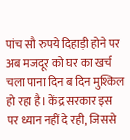पांच सौ रुपये दिहाड़ी होने पर अब मजदूर को घर का खर्च चला पाना दिन ब दिन मुश्किल हो रहा है। केंद्र सरकार इस पर ध्यान नहीं दे रही, जिससे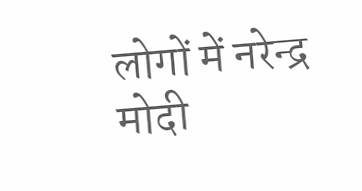लोगों में नरेन्द्र मोदी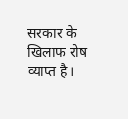सरकार के खिलाफ रोष व्याप्त है।